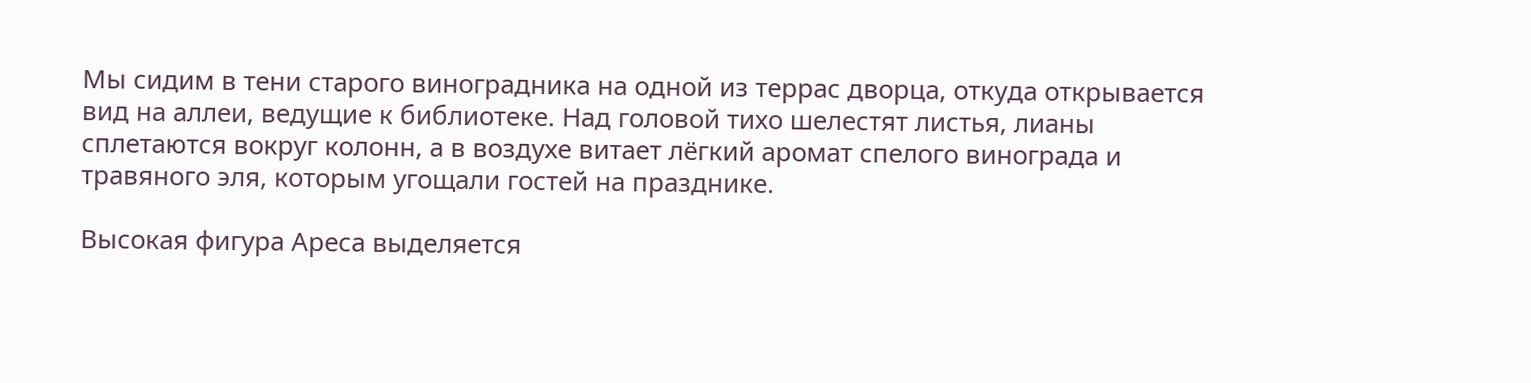Мы сидим в тени старого виноградника на одной из террас дворца, откуда открывается вид на аллеи, ведущие к библиотеке. Над головой тихо шелестят листья, лианы сплетаются вокруг колонн, а в воздухе витает лёгкий аромат спелого винограда и травяного эля, которым угощали гостей на празднике.

Высокая фигура Ареса выделяется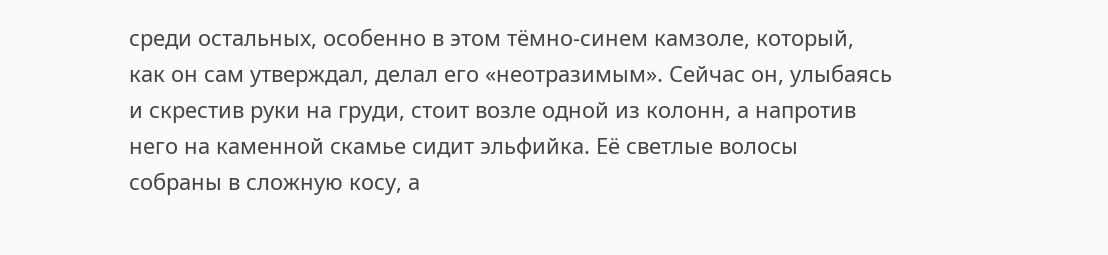среди остальных, особенно в этом тёмно-синем камзоле, который, как он сам утверждал, делал его «неотразимым». Сейчас он, улыбаясь и скрестив руки на груди, стоит возле одной из колонн, а напротив него на каменной скамье сидит эльфийка. Её светлые волосы собраны в сложную косу, а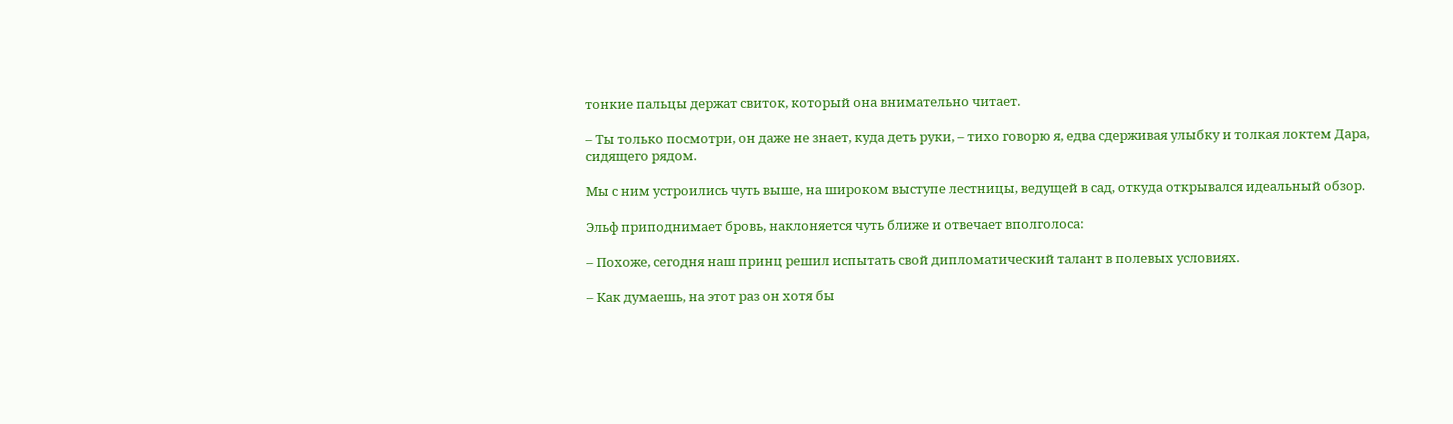тонкие пальцы держат свиток, который она внимательно читает.

– Ты только посмотри, он даже не знает, куда деть руки, – тихо говорю я, едва сдерживая улыбку и толкая локтем Дара, сидящего рядом.

Мы с ним устроились чуть выше, на широком выступе лестницы, ведущей в сад, откуда открывался идеальный обзор.

Эльф приподнимает бровь, наклоняется чуть ближе и отвечает вполголоса:

– Похоже, сегодня наш принц решил испытать свой дипломатический талант в полевых условиях.

– Как думаешь, на этот раз он хотя бы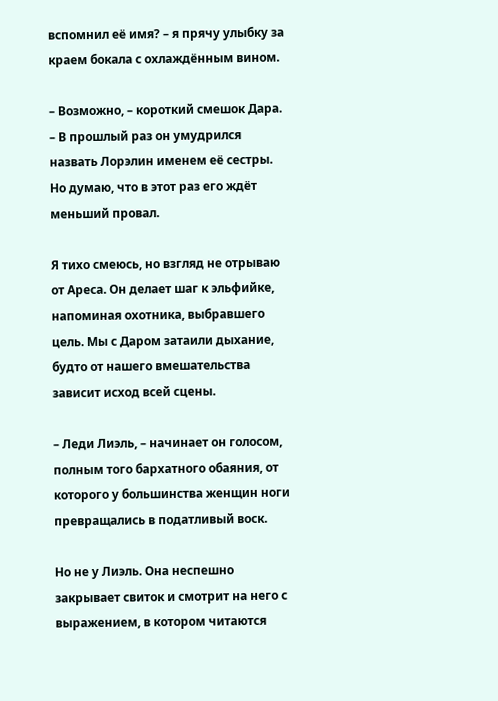вспомнил её имя? – я прячу улыбку за краем бокала с охлаждённым вином.

– Возможно, – короткий смешок Дара. – В прошлый раз он умудрился назвать Лорэлин именем её сестры. Но думаю, что в этот раз его ждёт меньший провал.

Я тихо смеюсь, но взгляд не отрываю от Ареса. Он делает шаг к эльфийке, напоминая охотника, выбравшего цель. Мы с Даром затаили дыхание, будто от нашего вмешательства зависит исход всей сцены.

– Леди Лиэль, – начинает он голосом, полным того бархатного обаяния, от которого у большинства женщин ноги превращались в податливый воск.

Но не у Лиэль. Она неспешно закрывает свиток и смотрит на него с выражением, в котором читаются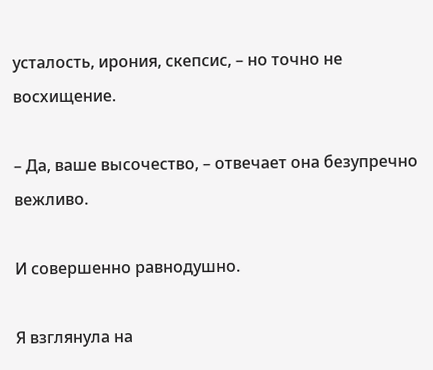усталость, ирония, скепсис, – но точно не восхищение.

– Да, ваше высочество, – отвечает она безупречно вежливо.

И совершенно равнодушно.

Я взглянула на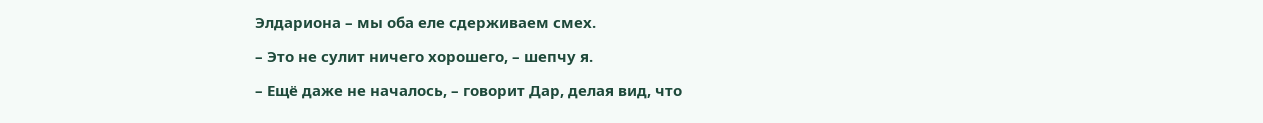Элдариона – мы оба еле сдерживаем смех.

– Это не сулит ничего хорошего, – шепчу я.

– Ещё даже не началось, – говорит Дар, делая вид, что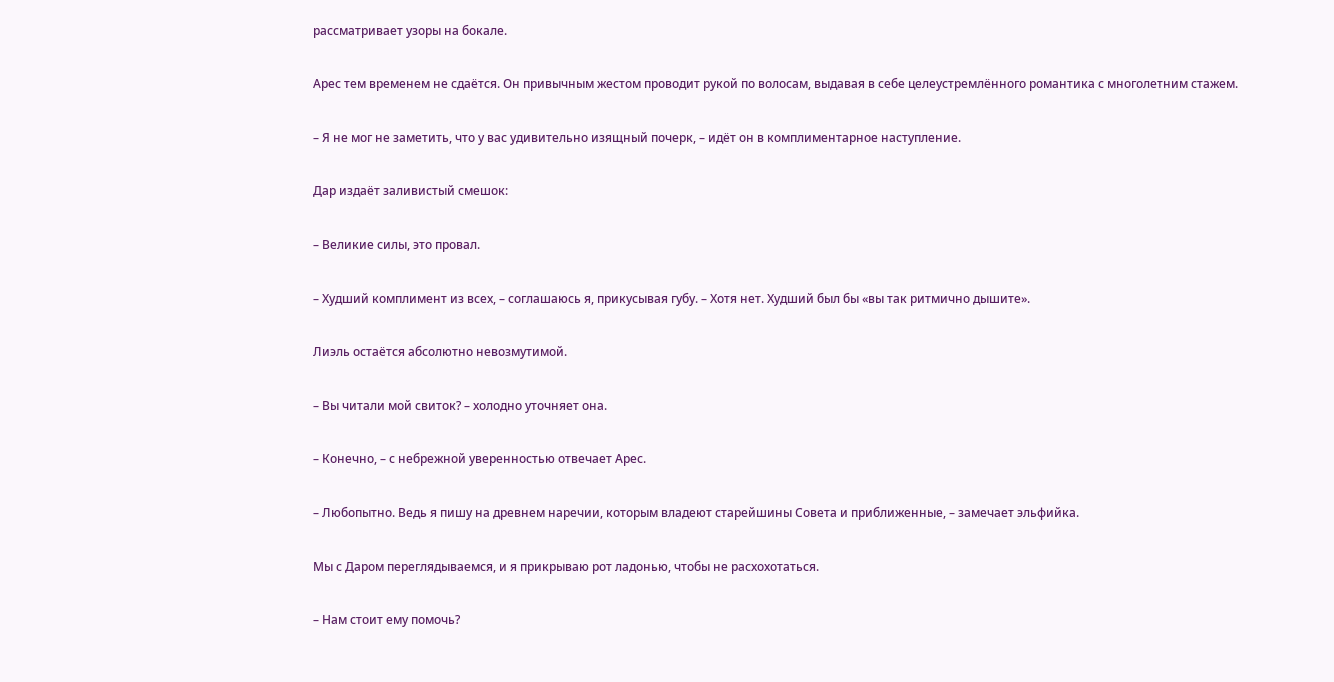рассматривает узоры на бокале.

Арес тем временем не сдаётся. Он привычным жестом проводит рукой по волосам, выдавая в себе целеустремлённого романтика с многолетним стажем.

– Я не мог не заметить, что у вас удивительно изящный почерк, – идёт он в комплиментарное наступление.

Дар издаёт заливистый смешок:

– Великие силы, это провал.

– Худший комплимент из всех, – соглашаюсь я, прикусывая губу. – Хотя нет. Худший был бы «вы так ритмично дышите».

Лиэль остаётся абсолютно невозмутимой.

– Вы читали мой свиток? – холодно уточняет она.

– Конечно, – с небрежной уверенностью отвечает Арес.

– Любопытно. Ведь я пишу на древнем наречии, которым владеют старейшины Совета и приближенные, – замечает эльфийка.

Мы с Даром переглядываемся, и я прикрываю рот ладонью, чтобы не расхохотаться.

– Нам стоит ему помочь?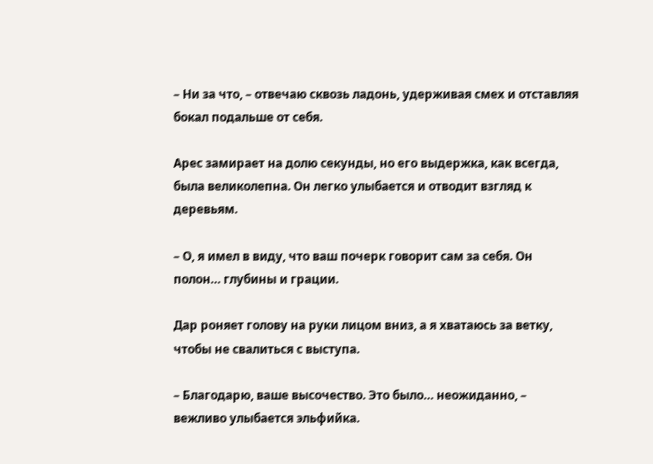– Ни за что, – отвечаю сквозь ладонь, удерживая смех и отставляя бокал подальше от себя.

Арес замирает на долю секунды, но его выдержка, как всегда, была великолепна. Он легко улыбается и отводит взгляд к деревьям.

– О, я имел в виду, что ваш почерк говорит сам за себя. Он полон… глубины и грации.

Дар роняет голову на руки лицом вниз, а я хватаюсь за ветку, чтобы не свалиться с выступа.

– Благодарю, ваше высочество. Это было… неожиданно, – вежливо улыбается эльфийка.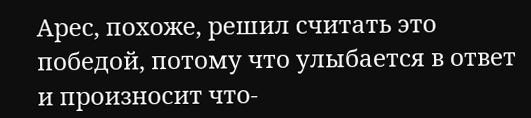Арес, похоже, решил считать это победой, потому что улыбается в ответ и произносит что-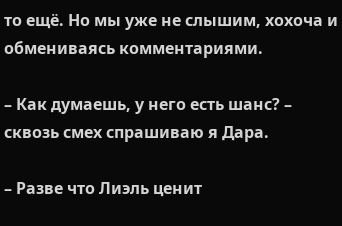то ещё. Но мы уже не слышим, хохоча и обмениваясь комментариями.

– Как думаешь, у него есть шанс? – сквозь смех спрашиваю я Дара.

– Разве что Лиэль ценит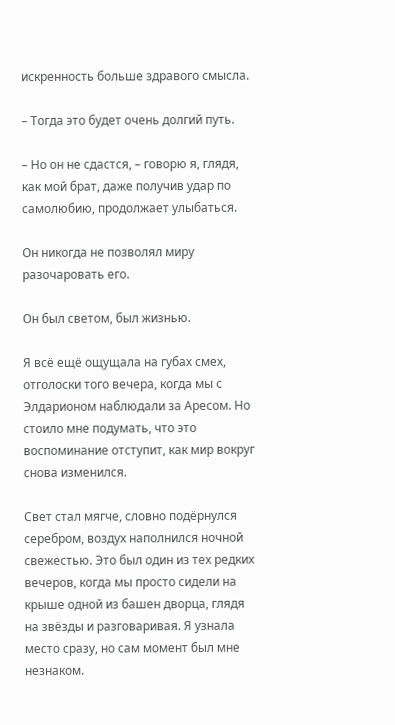искренность больше здравого смысла.

– Тогда это будет очень долгий путь.

– Но он не сдастся, – говорю я, глядя, как мой брат, даже получив удар по самолюбию, продолжает улыбаться.

Он никогда не позволял миру разочаровать его.

Он был светом, был жизнью.

Я всё ещё ощущала на губах смех, отголоски того вечера, когда мы с Элдарионом наблюдали за Аресом. Но стоило мне подумать, что это воспоминание отступит, как мир вокруг снова изменился.

Свет стал мягче, словно подёрнулся серебром, воздух наполнился ночной свежестью. Это был один из тех редких вечеров, когда мы просто сидели на крыше одной из башен дворца, глядя на звёзды и разговаривая. Я узнала место сразу, но сам момент был мне незнаком.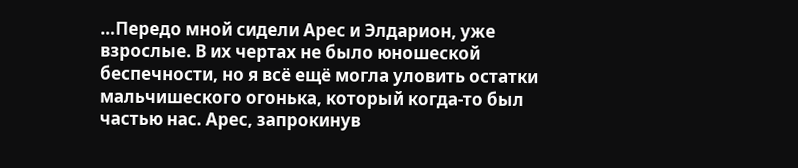…Передо мной сидели Арес и Элдарион, уже взрослые. В их чертах не было юношеской беспечности, но я всё ещё могла уловить остатки мальчишеского огонька, который когда-то был частью нас. Арес, запрокинув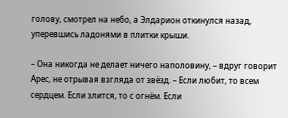голову, смотрел на небо, а Элдарион откинулся назад, уперевшись ладонями в плитки крыши.

– Она никогда не делает ничего наполовину, – вдруг говорит Арес, не отрывая взгляда от звёзд. – Если любит, то всем сердцем. Если злится, то с огнём. Если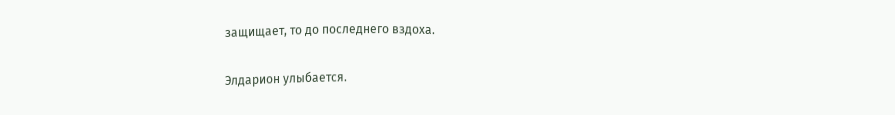защищает, то до последнего вздоха.

Элдарион улыбается.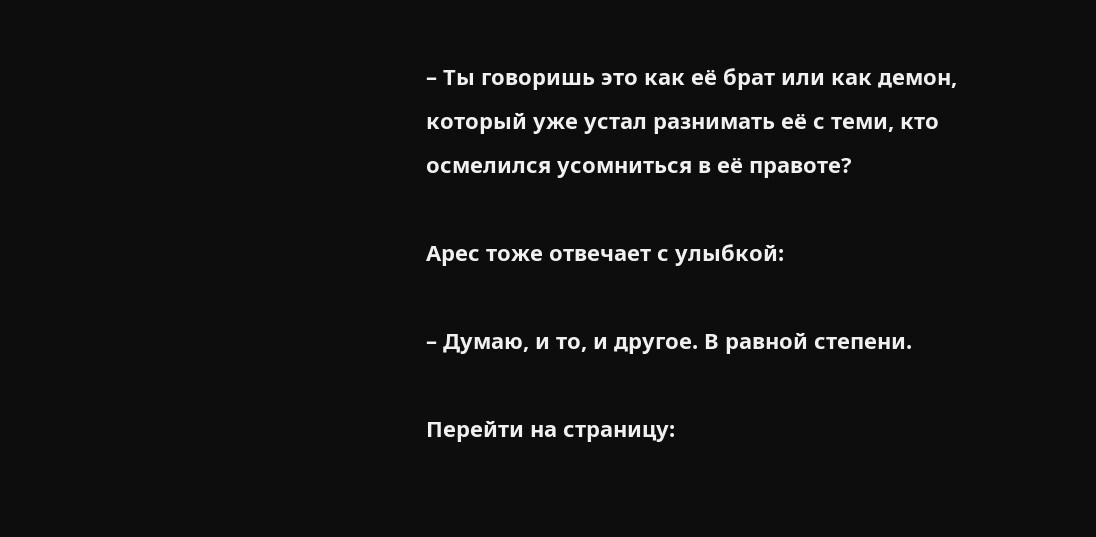– Ты говоришь это как её брат или как демон, который уже устал разнимать её с теми, кто осмелился усомниться в её правоте?

Арес тоже отвечает с улыбкой:

– Думаю, и то, и другое. В равной степени.

Перейти на страницу: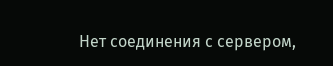Нет соединения с сервером,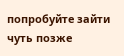попробуйте зайти чуть позже